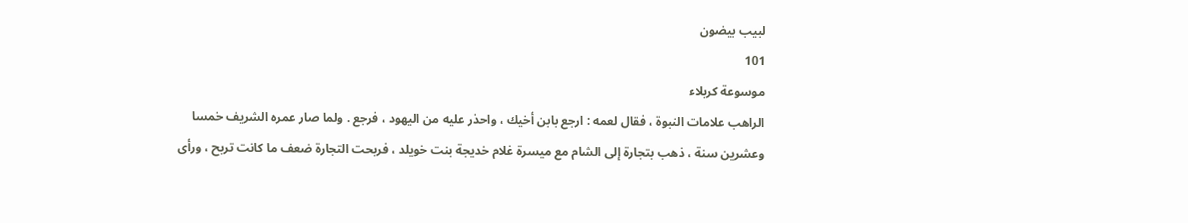لبيب بيضون
101
موسوعة كربلاء
الراهب علامات النبوة ، فقال لعمه : ارجع بابن أخيك ، واحذر عليه من اليهود ، فرجع . ولما صار عمره الشريف خمسا وعشرين سنة ، ذهب بتجارة إلى الشام مع ميسرة غلام خديجة بنت خويلد ، فربحت التجارة ضعف ما كانت تربح ، ورأى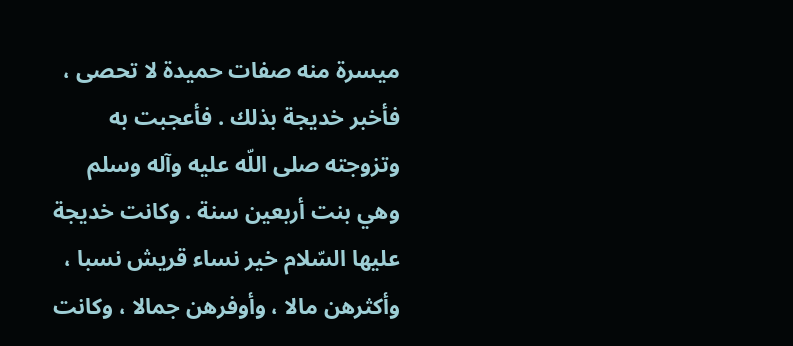ميسرة منه صفات حميدة لا تحصى ، فأخبر خديجة بذلك . فأعجبت به وتزوجته صلى اللّه عليه وآله وسلم وهي بنت أربعين سنة . وكانت خديجة عليها السّلام خير نساء قريش نسبا ، وأكثرهن مالا ، وأوفرهن جمالا ، وكانت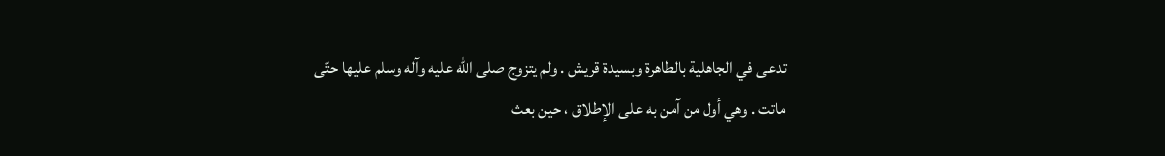تدعى في الجاهلية بالطاهرة وبسيدة قريش . ولم يتزوج صلى اللّه عليه وآله وسلم عليها حتّى ماتت . وهي أول من آمن به على الإطلاق ، حين بعث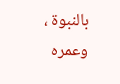بالنبوة ، وعمره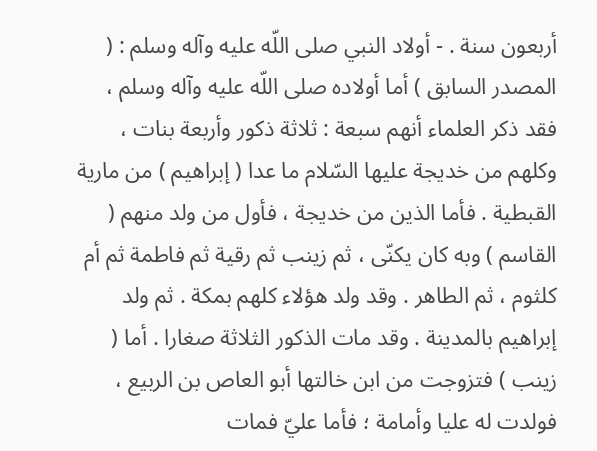أربعون سنة . - أولاد النبي صلى اللّه عليه وآله وسلم : ( المصدر السابق ) أما أولاده صلى اللّه عليه وآله وسلم ، فقد ذكر العلماء أنهم سبعة : ثلاثة ذكور وأربعة بنات ، وكلهم من خديجة عليها السّلام ما عدا ( إبراهيم ) من مارية القبطية . فأما الذين من خديجة ، فأول من ولد منهم ( القاسم ) وبه كان يكنّى ، ثم زينب ثم رقية ثم فاطمة ثم أم كلثوم ، ثم الطاهر . وقد ولد هؤلاء كلهم بمكة . ثم ولد إبراهيم بالمدينة . وقد مات الذكور الثلاثة صغارا . أما ( زينب ) فتزوجت من ابن خالتها أبو العاص بن الربيع ، فولدت له عليا وأمامة ؛ فأما عليّ فمات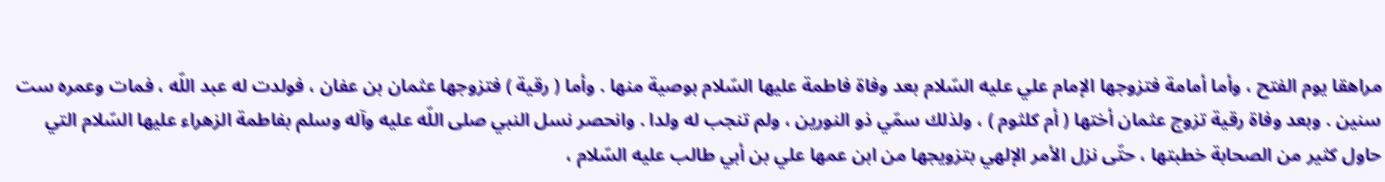مراهقا يوم الفتح ، وأما أمامة فتزوجها الإمام علي عليه السّلام بعد وفاة فاطمة عليها السّلام بوصية منها . وأما ( رقية ) فتزوجها عثمان بن عفان ، فولدت له عبد اللّه ، فمات وعمره ست سنين . وبعد وفاة رقية تزوج عثمان أختها ( أم كلثوم ) ، ولذلك سمّي ذو النورين ، ولم تنجب له ولدا . وانحصر نسل النبي صلى اللّه عليه وآله وسلم بفاطمة الزهراء عليها السّلام التي حاول كثير من الصحابة خطبتها ، حتّى نزل الأمر الإلهي بتزويجها من ابن عمها علي بن أبي طالب عليه السّلام ،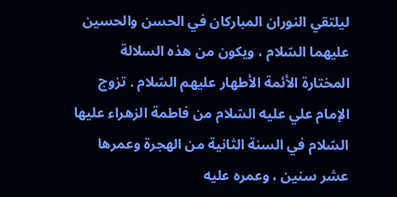ليلتقي النوران المباركان في الحسن والحسين عليهما السّلام ، ويكون من هذه السلالة المختارة الأئمة الأطهار عليهم السّلام . تزوج الإمام علي عليه السّلام من فاطمة الزهراء عليها السّلام في السنة الثانية من الهجرة وعمرها عشر سنين ، وعمره عليه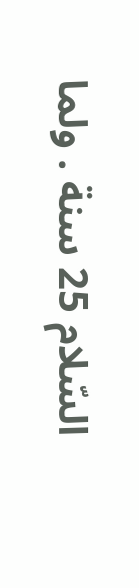السّلام 25 سنة . ولما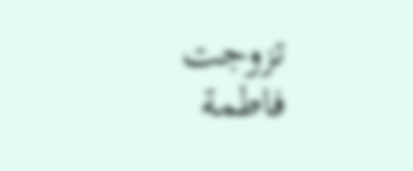تزوجت فاطمة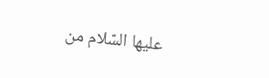عليها السّلام من